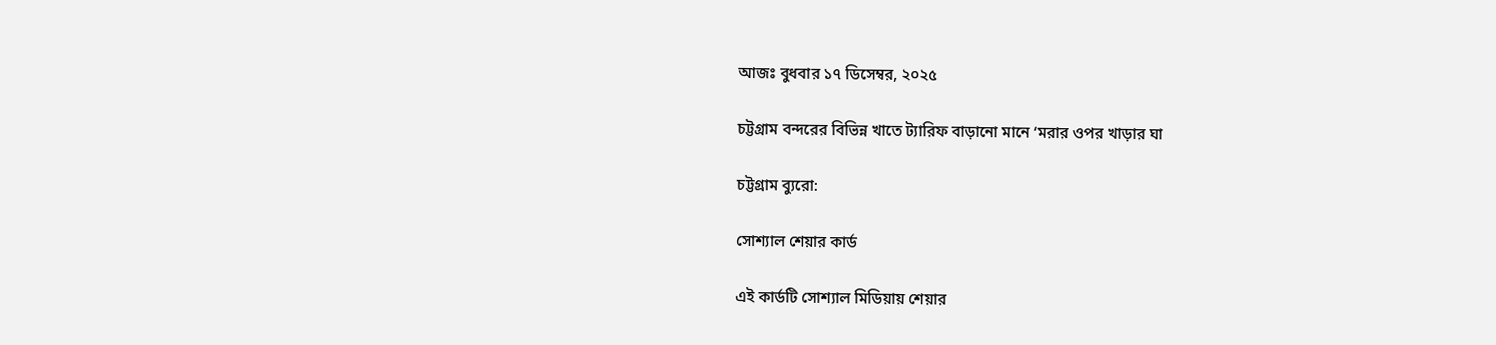আজঃ বুধবার ১৭ ডিসেম্বর, ২০২৫

চট্টগ্রাম বন্দরের বিভিন্ন খাতে ট্যারিফ বাড়ানো মানে ‘মরার ওপর খাড়ার ঘা

চট্টগ্রাম ব্যুরো:

সোশ্যাল শেয়ার কার্ড

এই কার্ডটি সোশ্যাল মিডিয়ায় শেয়ার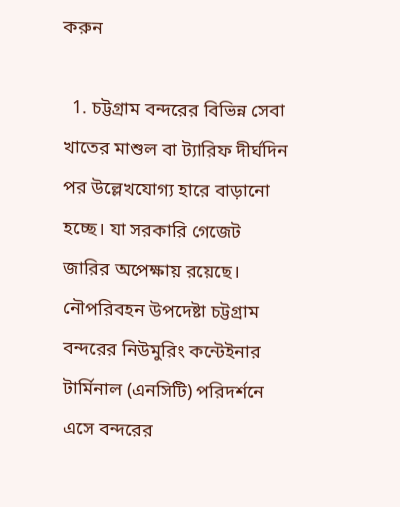করুন

  1. চট্টগ্রাম বন্দরের বিভিন্ন সেবা খাতের মাশুল বা ট্যারিফ দীর্ঘদিন পর উল্লেখযোগ্য হারে বাড়ানো হচ্ছে। যা সরকারি গেজেট জারির অপেক্ষায় রয়েছে। নৌপরিবহন উপদেষ্টা চট্টগ্রাম বন্দরের নিউমুরিং কন্টেইনার টার্মিনাল (এনসিটি) পরিদর্শনে এসে বন্দরের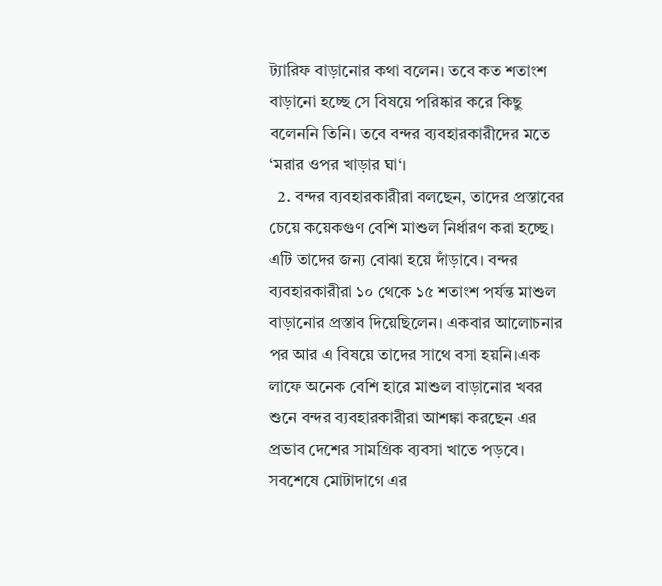ট্যারিফ বাড়ানোর কথা বলেন। তবে কত শতাংশ বাড়ানো হচ্ছে সে বিষয়ে পরিষ্কার করে কিছু বলেননি তিনি। তবে বন্দর ব্যবহারকারীদের মতে ‘মরার ওপর খাড়ার ঘা‘।
  2. বন্দর ব্যবহারকারীরা বলছেন, তাদের প্রস্তাবের চেয়ে কয়েকগুণ বেশি মাশুল নির্ধারণ করা হচ্ছে। এটি তাদের জন্য বোঝা হয়ে দাঁড়াবে। বন্দর ব্যবহারকারীরা ১০ থেকে ১৫ শতাংশ পর্যন্ত মাশুল বাড়ানোর প্রস্তাব দিয়েছিলেন। একবার আলোচনার পর আর এ বিষয়ে তাদের সাথে বসা হয়নি।এক লাফে অনেক বেশি হারে মাশুল বাড়ানোর খবর শুনে বন্দর ব্যবহারকারীরা আশঙ্কা করছেন এর প্রভাব দেশের সামগ্রিক ব্যবসা খাতে পড়বে। সবশেষে মোটাদাগে এর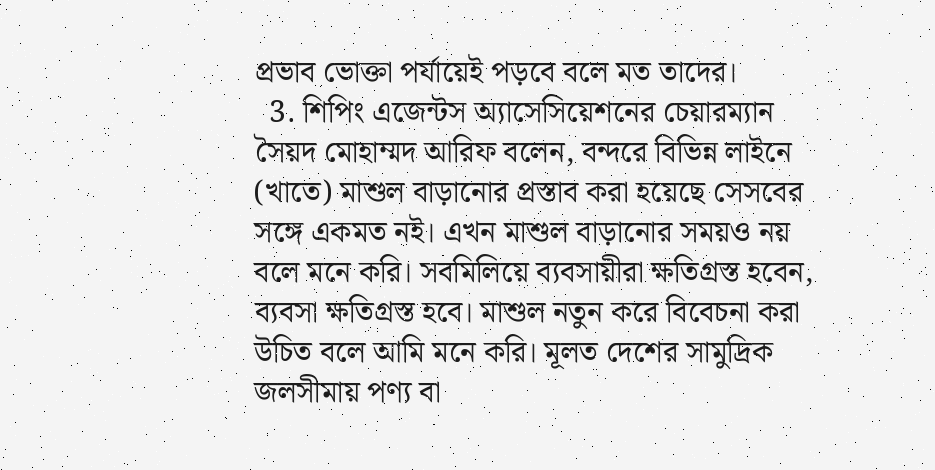প্রভাব ভোক্তা পর্যায়েই পড়বে বলে মত তাদের।
  3. শিপিং এজেন্টস অ্যাসেসিয়েশনের চেয়ারম্যান সৈয়দ মোহাম্মদ আরিফ বলেন, বন্দরে বিভিন্ন লাইনে (খাতে) মাশুল বাড়ানোর প্রস্তাব করা হয়েছে সেসবের সঙ্গে একমত নই। এখন মাশুল বাড়ানোর সময়ও নয় বলে মনে করি। সবমিলিয়ে ব্যবসায়ীরা ক্ষতিগ্রস্ত হবেন, ব্যবসা ক্ষতিগ্রস্ত হবে। মাশুল নতুন করে বিবেচনা করা উচিত বলে আমি মনে করি। মূলত দেশের সামুদ্রিক জলসীমায় পণ্য বা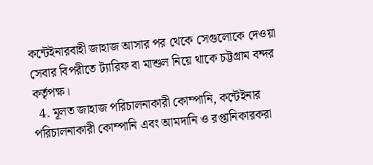কন্টেইনারবাহী জাহাজ আসার পর থেকে সেগুলোকে দেওয়া সেবার বিপরীতে ট্যারিফ বা মাশুল নিয়ে থাকে চট্টগ্রাম বন্দর কর্তৃপক্ষ।
  4. মূলত জাহাজ পরিচালনাকারী কোম্পানি, কন্টেইনার পরিচালনাকারী কোম্পানি এবং আমদানি ও রপ্তানিকারকরা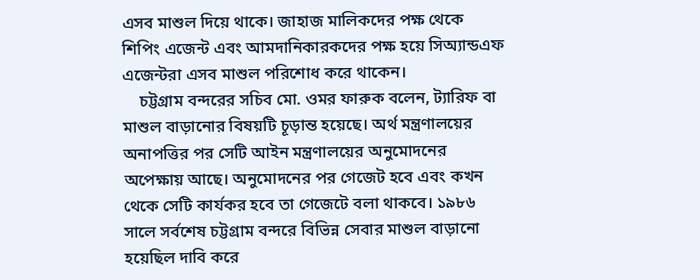এসব মাশুল দিয়ে থাকে। জাহাজ মালিকদের পক্ষ থেকে শিপিং এজেন্ট এবং আমদানিকারকদের পক্ষ হয়ে সিঅ্যান্ডএফ এজেন্টরা এসব মাশুল পরিশোধ করে থাকেন।
    চট্টগ্রাম বন্দরের সচিব মো. ওমর ফারুক বলেন, ট্যারিফ বা মাশুল বাড়ানোর বিষয়টি চূড়ান্ত হয়েছে। অর্থ মন্ত্রণালয়ের অনাপত্তির পর সেটি আইন মন্ত্রণালয়ের অনুমোদনের অপেক্ষায় আছে। অনুমোদনের পর গেজেট হবে এবং কখন থেকে সেটি কার্যকর হবে তা গেজেটে বলা থাকবে। ১৯৮৬ সালে সর্বশেষ চট্টগ্রাম বন্দরে বিভিন্ন সেবার মাশুল বাড়ানো হয়েছিল দাবি করে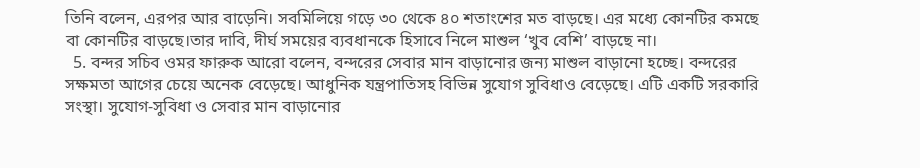তিনি বলেন, এরপর আর বাড়েনি। সবমিলিয়ে গড়ে ৩০ থেকে ৪০ শতাংশের মত বাড়ছে। এর মধ্যে কোনটির কমছে বা কোনটির বাড়ছে।তার দাবি, দীর্ঘ সময়ের ব্যবধানকে হিসাবে নিলে মাশুল ‘খুব বেশি’ বাড়ছে না।
  5. বন্দর সচিব ওমর ফারুক আরো বলেন, বন্দরের সেবার মান বাড়ানোর জন্য মাশুল বাড়ানো হচ্ছে। বন্দরের সক্ষমতা আগের চেয়ে অনেক বেড়েছে। আধুনিক যন্ত্রপাতিসহ বিভিন্ন সুযোগ সুবিধাও বেড়েছে। এটি একটি সরকারি সংস্থা। সুযোগ-সুবিধা ও সেবার মান বাড়ানোর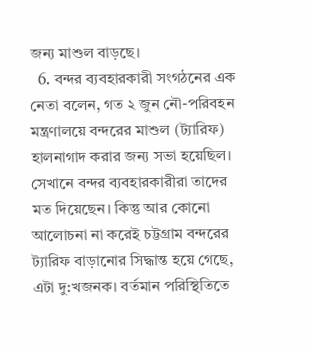জন্য মাশুল বাড়ছে।
  6. বন্দর ব্যবহারকারী সংগঠনের এক নেতা বলেন, গত ২ জুন নৌ-পরিবহন মন্ত্রণালয়ে বন্দরের মাশুল (ট্যারিফ) হালনাগাদ করার জন্য সভা হয়েছিল। সেখানে বন্দর ব্যবহারকারীরা তাদের মত দিয়েছেন। কিন্তু আর কোনো আলোচনা না করেই চট্টগ্রাম বন্দরের ট্যারিফ বাড়ানোর সিদ্ধান্ত হয়ে গেছে, এটা দু:খজনক। বর্তমান পরিস্থিতিতে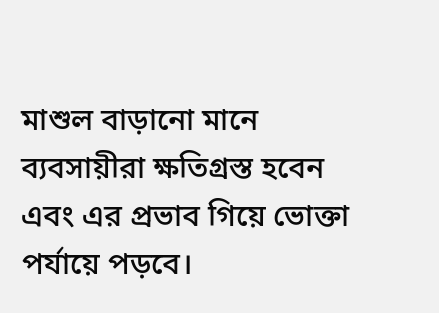মাশুল বাড়ানো মানে ব্যবসায়ীরা ক্ষতিগ্রস্ত হবেন এবং এর প্রভাব গিয়ে ভোক্তা পর্যায়ে পড়বে।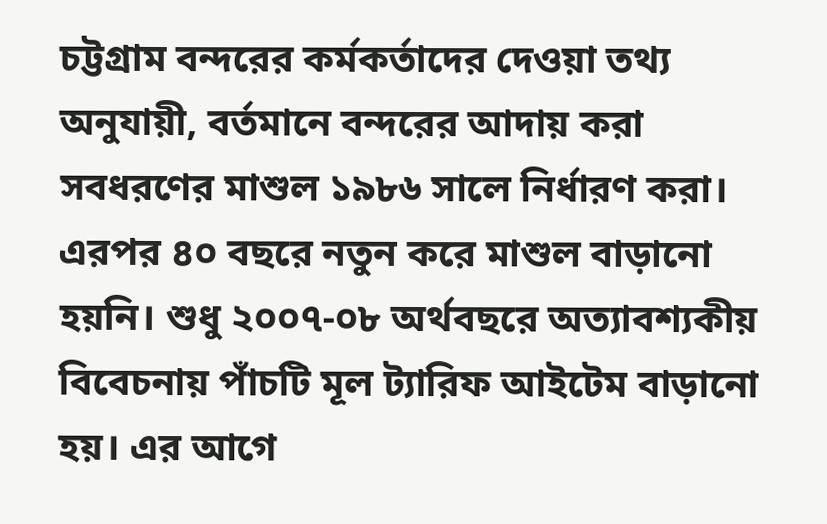চট্টগ্রাম বন্দরের কর্মকর্তাদের দেওয়া তথ্য অনুযায়ী, বর্তমানে বন্দরের আদায় করা সবধরণের মাশুল ১৯৮৬ সালে নির্ধারণ করা। এরপর ৪০ বছরে নতুন করে মাশুল বাড়ানো হয়নি। শুধু ২০০৭-০৮ অর্থবছরে অত্যাবশ্যকীয় বিবেচনায় পাঁচটি মূল ট্যারিফ আইটেম বাড়ানো হয়। এর আগে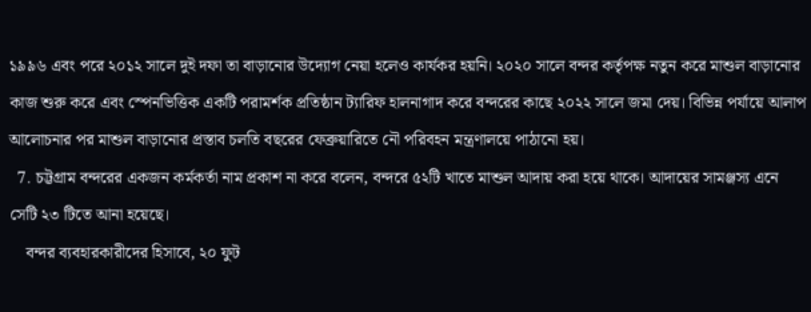১৯৯৬ এবং পরে ২০১২ সালে দুই দফা তা বাড়ানোর উদ্যোগ নেয়া হলেও কার্যকর হয়নি। ২০২০ সালে বন্দর কর্তৃপক্ষ নতুন করে মাশুল বাড়ানোর কাজ শুরু করে এবং স্পেনভিত্তিক একটি পরামর্শক প্রতিষ্ঠান ট্যারিফ হালনাগাদ করে বন্দরের কাছে ২০২২ সালে জমা দেয়। বিভিন্ন পর্যায়ে আলাপ আলোচনার পর মাশুল বাড়ানোর প্রস্তাব চলতি বছরের ফেব্রুয়ারিতে নৌ পরিবহন মন্ত্রণালয়ে পাঠানো হয়।
  7. চট্টগ্রাম বন্দরের একজন কর্মকর্তা নাম প্রকাশ না করে বলেন, বন্দরে ৫২টি খাতে মাশুল আদায় করা হয়ে থাকে। আদায়ের সামঞ্জস্য এনে সেটি ২৩ টিতে আনা হয়েছে।
    বন্দর ব্যবহারকারীদের হিসাবে, ২০ ফুট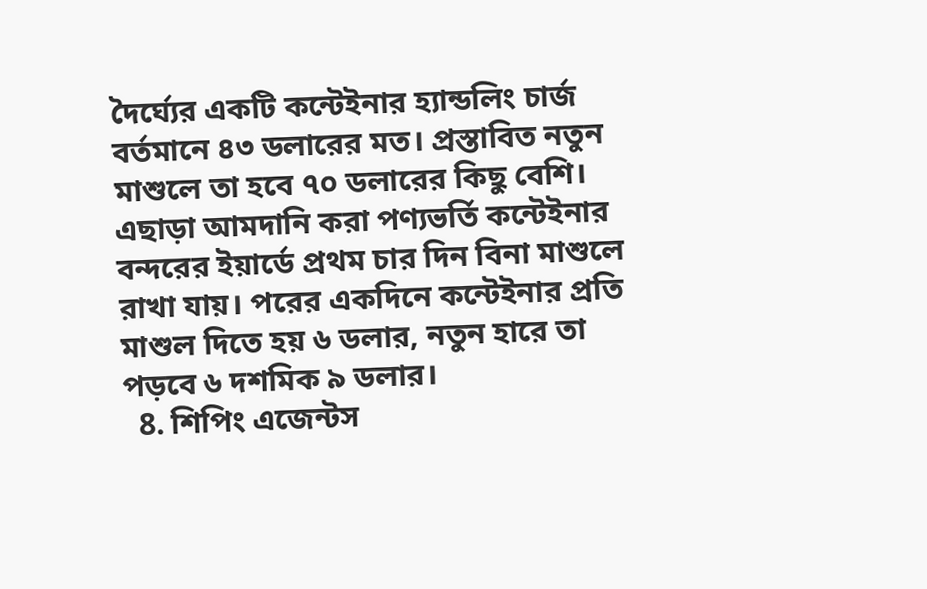দৈর্ঘ্যের একটি কন্টেইনার হ্যান্ডলিং চার্জ বর্তমানে ৪৩ ডলারের মত। প্রস্তাবিত নতুন মাশুলে তা হবে ৭০ ডলারের কিছু বেশি। এছাড়া আমদানি করা পণ্যভর্তি কন্টেইনার বন্দরের ইয়ার্ডে প্রথম চার দিন বিনা মাশুলে রাখা যায়। পরের একদিনে কন্টেইনার প্রতি মাশুল দিতে হয় ৬ ডলার, নতুন হারে তা পড়বে ৬ দশমিক ৯ ডলার।
  8. শিপিং এজেন্টস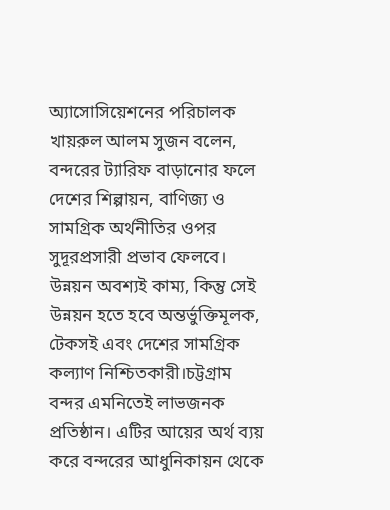অ্যাসোসিয়েশনের পরিচালক খায়রুল আলম সুজন বলেন, বন্দরের ট্যারিফ বাড়ানোর ফলে দেশের শিল্পায়ন, বাণিজ্য ও সামগ্রিক অর্থনীতির ওপর সুদূরপ্রসারী প্রভাব ফেলবে। উন্নয়ন অবশ্যই কাম্য, কিন্তু সেই উন্নয়ন হতে হবে অন্তর্ভুক্তিমূলক, টেকসই এবং দেশের সামগ্রিক কল্যাণ নিশ্চিতকারী।চট্টগ্রাম বন্দর এমনিতেই লাভজনক প্রতিষ্ঠান। এটির আয়ের অর্থ ব্যয় করে বন্দরের আধুনিকায়ন থেকে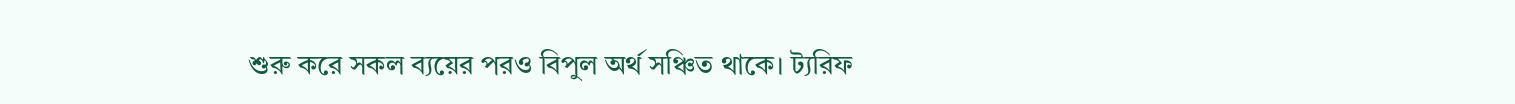শুরু করে সকল ব্যয়ের পরও বিপুল অর্থ সঞ্চিত থাকে। ট্যরিফ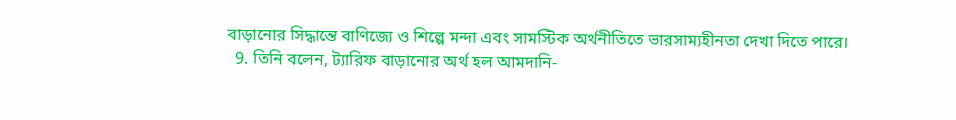বাড়ানোর সিদ্ধান্তে বাণিজ্যে ও শিল্পে মন্দা এবং সামস্টিক অর্থনীতিতে ভারসাম্যহীনতা দেখা দিতে পারে।
  9. তিনি বলেন, ট্যারিফ বাড়ানোর অর্থ হল আমদানি-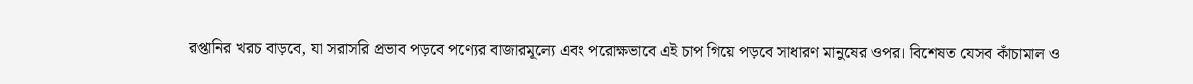রপ্তানির খরচ বাড়বে, যা সরাসরি প্রভাব পড়বে পণ্যের বাজারমূল্যে এবং পরোক্ষভাবে এই চাপ গিয়ে পড়বে সাধারণ মানুষের ওপর। বিশেষত যেসব কাঁচামাল ও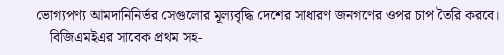ভোগ্যপণ্য আমদানিনির্ভর সেগুলোর মূল্যবৃদ্ধি দেশের সাধারণ জনগণের ওপর চাপ তৈরি করবে।
    বিজিএমইএর সাবেক প্রথম সহ-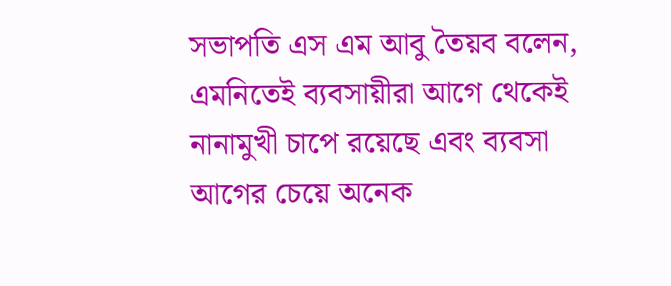সভাপতি এস এম আবু তৈয়ব বলেন, এমনিতেই ব্যবসায়ীরা আগে থেকেই নানামুখী চাপে রয়েছে এবং ব্যবসা আগের চেয়ে অনেক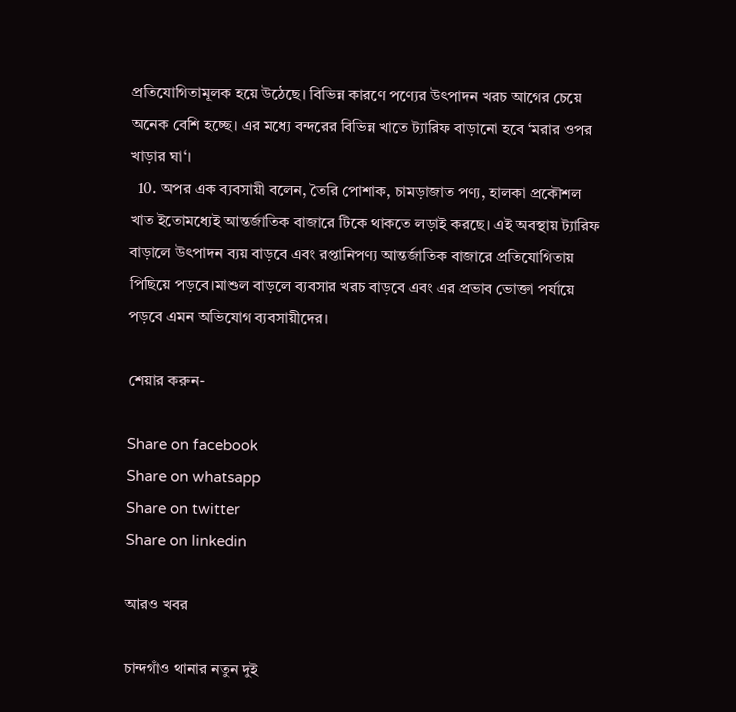প্রতিযোগিতামূলক হয়ে উঠেছে। বিভিন্ন কারণে পণ্যের উৎপাদন খরচ আগের চেয়ে অনেক বেশি হচ্ছে। এর মধ্যে বন্দরের বিভিন্ন খাতে ট্যারিফ বাড়ানো হবে ‘মরার ওপর খাড়ার ঘা‘।
  10. অপর এক ব্যবসায়ী বলেন, তৈরি পোশাক, চামড়াজাত পণ্য, হালকা প্রকৌশল খাত ইতোমধ্যেই আন্তর্জাতিক বাজারে টিকে থাকতে লড়াই করছে। এই অবস্থায় ট্যারিফ বাড়ালে উৎপাদন ব্যয় বাড়বে এবং রপ্তানিপণ্য আন্তর্জাতিক বাজারে প্রতিযোগিতায় পিছিয়ে পড়বে।মাশুল বাড়লে ব্যবসার খরচ বাড়বে এবং এর প্রভাব ভোক্তা পর্যায়ে পড়বে এমন অভিযোগ ব্যবসায়ীদের।

শেয়ার করুন-

Share on facebook
Share on whatsapp
Share on twitter
Share on linkedin

আরও খবর

চান্দগাঁও থানার নতুন দুই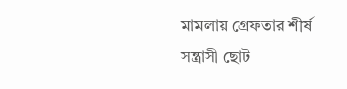মামলায় গ্রেফতার শীর্ষ সন্ত্রাসী ছোট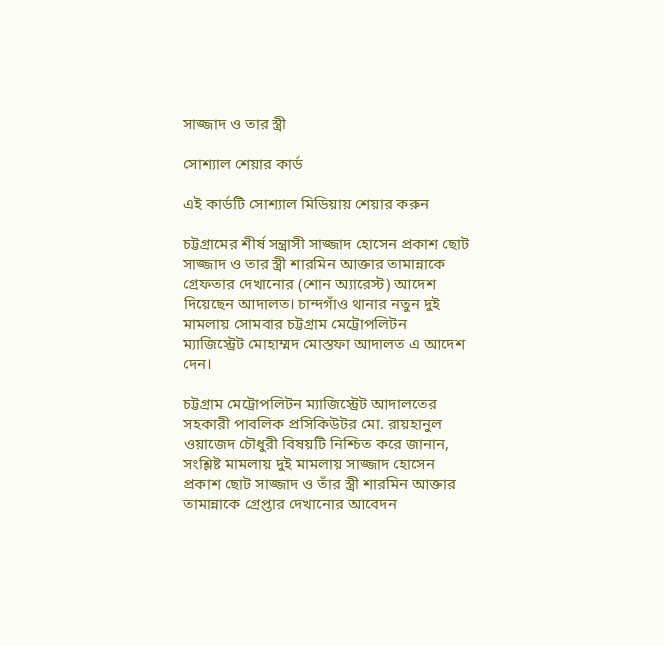সাজ্জাদ ও তার স্ত্রী

সোশ্যাল শেয়ার কার্ড

এই কার্ডটি সোশ্যাল মিডিয়ায় শেয়ার করুন

চট্টগ্রামের শীর্ষ সন্ত্রাসী সাজ্জাদ হোসেন প্রকাশ ছোট সাজ্জাদ ও তার স্ত্রী শারমিন আক্তার তামান্নাকে গ্রেফতার দেখানোর (শোন অ্যারেস্ট) আদেশ দিয়েছেন আদালত। চান্দগাঁও থানার নতুন দুই মামলায় সোমবার চট্টগ্রাম মেট্রোপলিটন ম্যাজিস্ট্রেট মোহাম্মদ মোস্তফা আদালত এ আদেশ দেন।

চট্টগ্রাম মেট্রোপলিটন ম্যাজিস্ট্রেট আদালতের সহকারী পাবলিক প্রসিকিউটর মো. রায়হানুল ওয়াজেদ চৌধুরী বিষয়টি নিশ্চিত করে জানান, সংশ্লিষ্ট মামলায় দুই মামলায় সাজ্জাদ হোসেন প্রকাশ ছোট সাজ্জাদ ও তাঁর স্ত্রী শারমিন আক্তার তামান্নাকে গ্রেপ্তার দেখানোর আবেদন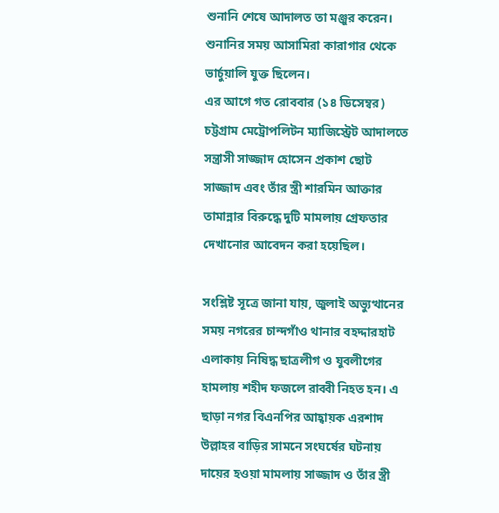শুনানি শেষে আদালত তা মঞ্জুর করেন। শুনানির সময় আসামিরা কারাগার থেকে ভার্চুয়ালি যুক্ত ছিলেন।
এর আগে গত রোববার (১৪ ডিসেম্বর) চট্টগ্রাম মেট্রোপলিটন ম্যাজিস্ট্রেট আদালতে সন্ত্রাসী সাজ্জাদ হোসেন প্রকাশ ছোট সাজ্জাদ এবং তাঁর স্ত্রী শারমিন আক্তার তামান্নার বিরুদ্ধে দুটি মামলায় গ্রেফতার দেখানোর আবেদন করা হয়েছিল।

সংশ্লিষ্ট সূত্রে জানা যায়, জুলাই অভ্যুত্থানের সময় নগরের চান্দগাঁও থানার বহদ্দারহাট এলাকায় নিষিদ্ধ ছাত্রলীগ ও যুবলীগের হামলায় শহীদ ফজলে রাব্বী নিহত হন। এ ছাড়া নগর বিএনপির আহ্বায়ক এরশাদ উল্লাহর বাড়ির সামনে সংঘর্ষের ঘটনায় দায়ের হওয়া মামলায় সাজ্জাদ ও তাঁর স্ত্রী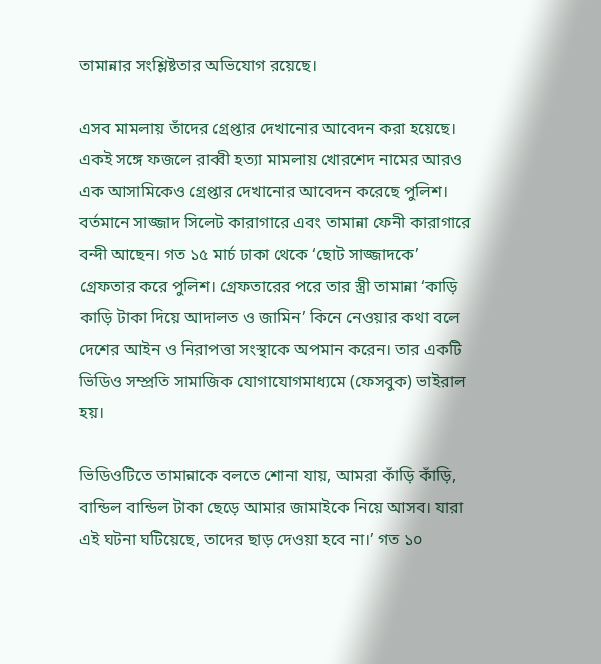তামান্নার সংশ্লিষ্টতার অভিযোগ রয়েছে।

এসব মামলায় তাঁদের গ্রেপ্তার দেখানোর আবেদন করা হয়েছে। একই সঙ্গে ফজলে রাব্বী হত্যা মামলায় খোরশেদ নামের আরও এক আসামিকেও গ্রেপ্তার দেখানোর আবেদন করেছে পুলিশ। বর্তমানে সাজ্জাদ সিলেট কারাগারে এবং তামান্না ফেনী কারাগারে বন্দী আছেন। গত ১৫ মার্চ ঢাকা থেকে ‘ছোট সাজ্জাদকে’ গ্রেফতার করে পুলিশ। গ্রেফতারের পরে তার স্ত্রী তামান্না ‘কাড়ি কাড়ি টাকা দিয়ে আদালত ও জামিন’ কিনে নেওয়ার কথা বলে দেশের আইন ও নিরাপত্তা সংস্থাকে অপমান করেন। তার একটি ভিডিও সম্প্রতি সামাজিক যোগাযোগমাধ্যমে (ফেসবুক) ভাইরাল হয়।

ভিডিওটিতে তামান্নাকে বলতে শোনা যায়, আমরা কাঁড়ি কাঁড়ি, বান্ডিল বান্ডিল টাকা ছেড়ে আমার জামাইকে নিয়ে আসব। যারা এই ঘটনা ঘটিয়েছে, তাদের ছাড় দেওয়া হবে না।’ গত ১০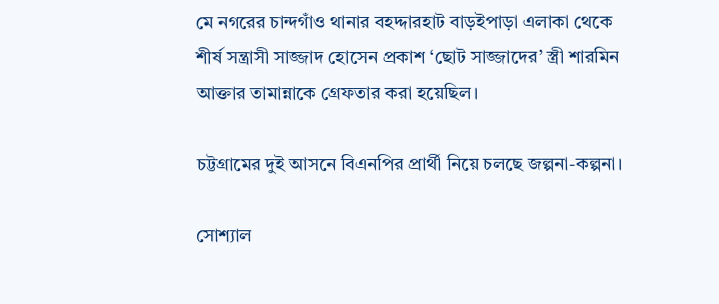মে নগরের চান্দগাঁও থানার বহদ্দারহাট বাড়ইপাড়া এলাকা থেকে শীর্ষ সন্ত্রাসী সাজ্জাদ হোসেন প্রকাশ ‘ছোট সাজ্জাদের’ স্ত্রী শারমিন আক্তার তামান্নাকে গ্রেফতার করা হয়েছিল।

চট্টগ্রামের দুই আসনে বিএনপির প্রার্থী নিয়ে চলছে জল্পনা-কল্পনা।

সোশ্যাল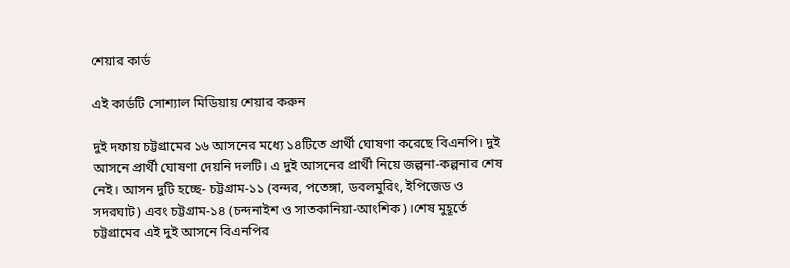শেয়ার কার্ড

এই কার্ডটি সোশ্যাল মিডিয়ায় শেয়ার করুন

দুই দফায় চট্টগ্রামের ১৬ আসনের মধ্যে ১৪টিতে প্রার্থী ঘোষণা করেছে বিএনপি। দুই আসনে প্রার্থী ঘোষণা দেয়নি দলটি। এ দুই আসনের প্রার্থী নিয়ে জল্পনা-কল্পনার শেষ নেই। আসন দুটি হচ্ছে- চট্টগ্রাম-১১ (বন্দর, পতেঙ্গা, ডবলমুরিং, ইপিজেড ও সদরঘাট) এবং চট্টগ্রাম-১৪ (চন্দনাইশ ও সাতকানিয়া-আংশিক)।শেষ মুহূর্তে চট্টগ্রামের এই দুই আসনে বিএনপির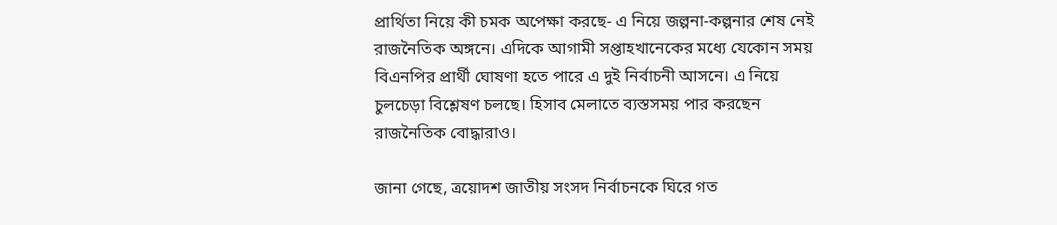প্রার্থিতা নিয়ে কী চমক অপেক্ষা করছে- এ নিয়ে জল্পনা-কল্পনার শেষ নেই রাজনৈতিক অঙ্গনে। এদিকে আগামী সপ্তাহখানেকের মধ্যে যেকোন সময় বিএনপির প্রার্থী ঘোষণা হতে পারে এ দুই নির্বাচনী আসনে। এ নিয়ে চুলচেড়া বিশ্লেষণ চলছে। হিসাব মেলাতে ব্যস্তসময় পার করছেন রাজনৈতিক বোদ্ধারাও।

জানা গেছে, ত্রয়োদশ জাতীয় সংসদ নির্বাচনকে ঘিরে গত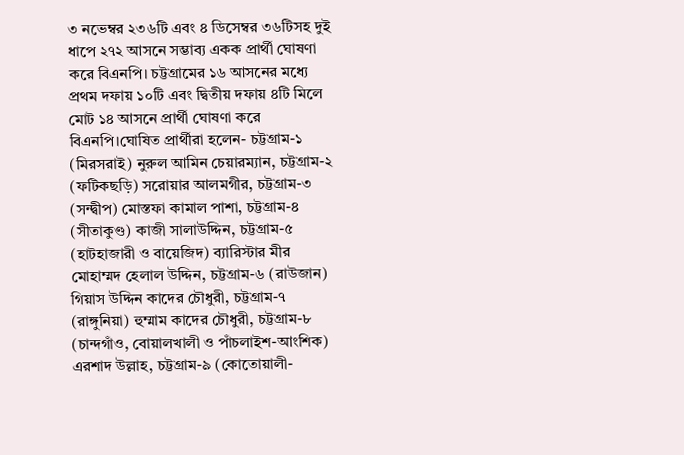৩ নভেম্বর ২৩৬টি এবং ৪ ডিসেম্বর ৩৬টিসহ দুই ধাপে ২৭২ আসনে সম্ভাব্য একক প্রার্থী ঘোষণা করে বিএনপি। চট্টগ্রামের ১৬ আসনের মধ্যে প্রথম দফায় ১০টি এবং দ্বিতীয় দফায় ৪টি মিলে মোট ১৪ আসনে প্রার্থী ঘোষণা করে বিএনপি।ঘোষিত প্রার্থীরা হলেন- চট্টগ্রাম-১ (মিরসরাই) নুরুল আমিন চেয়ারম্যান, চট্টগ্রাম-২ (ফটিকছড়ি) সরোয়ার আলমগীর, চট্টগ্রাম-৩ (সন্দ্বীপ) মোস্তফা কামাল পাশা, চট্টগ্রাম-৪ (সীতাকুণ্ড) কাজী সালাউদ্দিন, চট্টগ্রাম-৫ (হাটহাজারী ও বায়েজিদ) ব্যারিস্টার মীর মোহাম্মদ হেলাল উদ্দিন, চট্টগ্রাম-৬ (রাউজান) গিয়াস উদ্দিন কাদের চৌধুরী, চট্টগ্রাম-৭ (রাঙ্গুনিয়া) হুম্মাম কাদের চৌধুরী, চট্টগ্রাম-৮ (চান্দগাঁও, বোয়ালখালী ও পাঁচলাইশ-আংশিক) এরশাদ উল্লাহ, চট্টগ্রাম-৯ (কোতোয়ালী-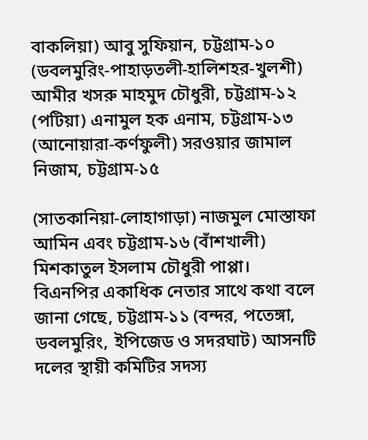বাকলিয়া) আবু সুফিয়ান, চট্টগ্রাম-১০ (ডবলমুরিং-পাহাড়তলী-হালিশহর-খুলশী) আমীর খসরু মাহমুদ চৌধুরী, চট্টগ্রাম-১২ (পটিয়া) এনামুল হক এনাম, চট্টগ্রাম-১৩ (আনোয়ারা-কর্ণফুলী) সরওয়ার জামাল নিজাম, চট্টগ্রাম-১৫

(সাতকানিয়া-লোহাগাড়া) নাজমুল মোস্তাফা আমিন এবং চট্টগ্রাম-১৬ (বাঁশখালী) মিশকাতুল ইসলাম চৌধুরী পাপ্পা।
বিএনপির একাধিক নেতার সাথে কথা বলে জানা গেছে, চট্টগ্রাম-১১ (বন্দর, পতেঙ্গা, ডবলমুরিং, ইপিজেড ও সদরঘাট) আসনটি দলের স্থায়ী কমিটির সদস্য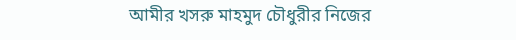আমীর খসরু মাহমুদ চৌধুরীর নিজের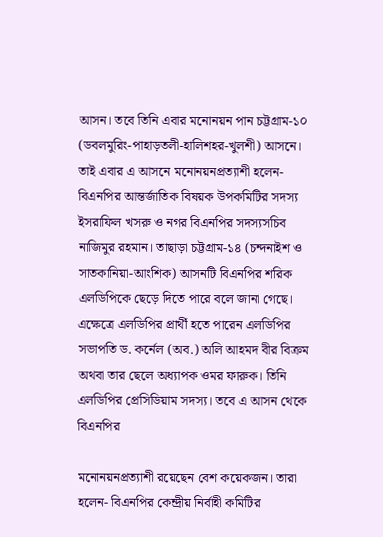আসন। তবে তিনি এবার মনোনয়ন পান চট্টগ্রাম-১০ (ডবলমুরিং-পাহাড়তলী-হালিশহর-খুলশী) আসনে। তাই এবার এ আসনে মনোনয়নপ্রত্যাশী হলেন- বিএনপির আন্তর্জাতিক বিষয়ক উপকমিটির সদস্য ইসরাফিল খসরু ও নগর বিএনপির সদস্যসচিব নাজিমুর রহমান। তাছাড়া চট্টগ্রাম-১৪ (চন্দনাইশ ও সাতকানিয়া-আংশিক) আসনটি বিএনপির শরিক এলডিপিকে ছেড়ে দিতে পারে বলে জানা গেছে। এক্ষেত্রে এলডিপির প্রার্থী হতে পারেন এলডিপির সভাপতি ড. কর্নেল (অব.) অলি আহমদ বীর বিক্রম অথবা তার ছেলে অধ্যাপক ওমর ফারুক। তিনি এলডিপির প্রেসিডিয়াম সদস্য। তবে এ আসন থেকে বিএনপির

মনোনয়নপ্রত্যাশী রয়েছেন বেশ কয়েকজন। তারা হলেন- বিএনপির কেন্দ্রীয় নির্বাহী কমিটির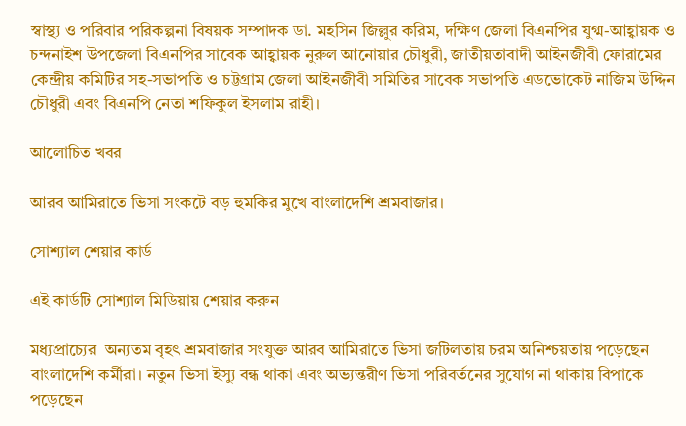স্বাস্থ্য ও পরিবার পরিকল্পনা বিষয়ক সম্পাদক ডা. মহসিন জিল্লুর করিম, দক্ষিণ জেলা বিএনপির যুগ্ম-আহ্বায়ক ও চন্দনাইশ উপজেলা বিএনপির সাবেক আহ্বায়ক নুরুল আনোয়ার চৌধুরী, জাতীয়তাবাদী আইনজীবী ফোরামের কেন্দ্রীয় কমিটির সহ-সভাপতি ও চট্টগ্রাম জেলা আইনজীবী সমিতির সাবেক সভাপতি এডভোকেট নাজিম উদ্দিন চৌধুরী এবং বিএনপি নেতা শফিকুল ইসলাম রাহী।

আলোচিত খবর

আরব আমিরাতে ভিসা সংকটে বড় হুমকির মুখে বাংলাদেশি শ্রমবাজার।

সোশ্যাল শেয়ার কার্ড

এই কার্ডটি সোশ্যাল মিডিয়ায় শেয়ার করুন

মধ্যপ্রাচ্যের  অন্যতম বৃহৎ শ্রমবাজার সংযুক্ত আরব আমিরাতে ভিসা জটিলতায় চরম অনিশ্চয়তায় পড়েছেন বাংলাদেশি কর্মীরা। নতুন ভিসা ইস্যু বন্ধ থাকা এবং অভ্যন্তরীণ ভিসা পরিবর্তনের সুযোগ না থাকায় বিপাকে পড়েছেন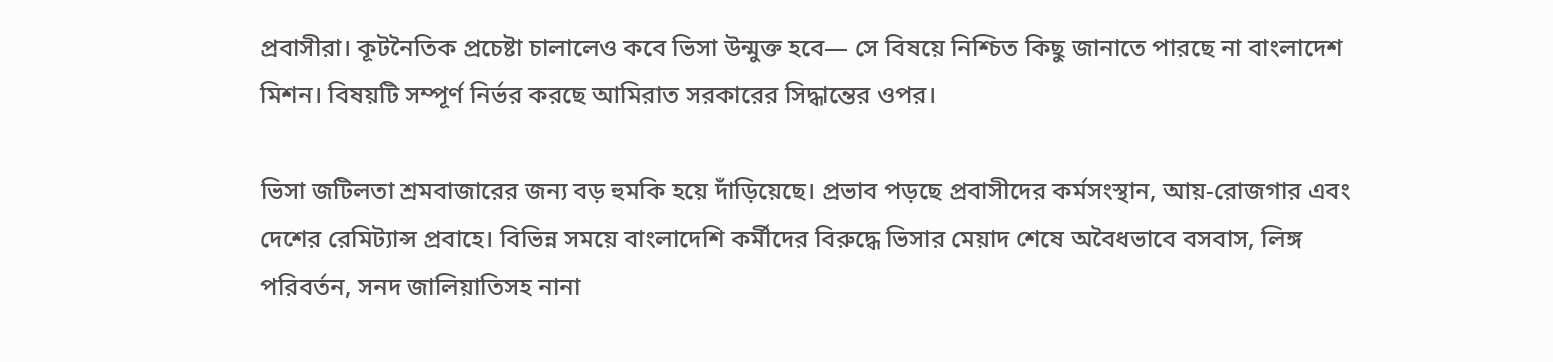প্রবাসীরা। কূটনৈতিক প্রচেষ্টা চালালেও কবে ভিসা উন্মুক্ত হবে— সে বিষয়ে নিশ্চিত কিছু জানাতে পারছে না বাংলাদেশ মিশন। বিষয়টি সম্পূর্ণ নির্ভর করছে আমিরাত সরকারের সিদ্ধান্তের ওপর।

ভিসা জটিলতা শ্রমবাজারের জন্য বড় হুমকি হয়ে দাঁড়িয়েছে। প্রভাব পড়ছে প্রবাসীদের কর্মসংস্থান, আয়-রোজগার এবং দেশের রেমিট্যান্স প্রবাহে। বিভিন্ন সময়ে বাংলাদেশি কর্মীদের বিরুদ্ধে ভিসার মেয়াদ শেষে অবৈধভাবে বসবাস, লিঙ্গ পরিবর্তন, সনদ জালিয়াতিসহ নানা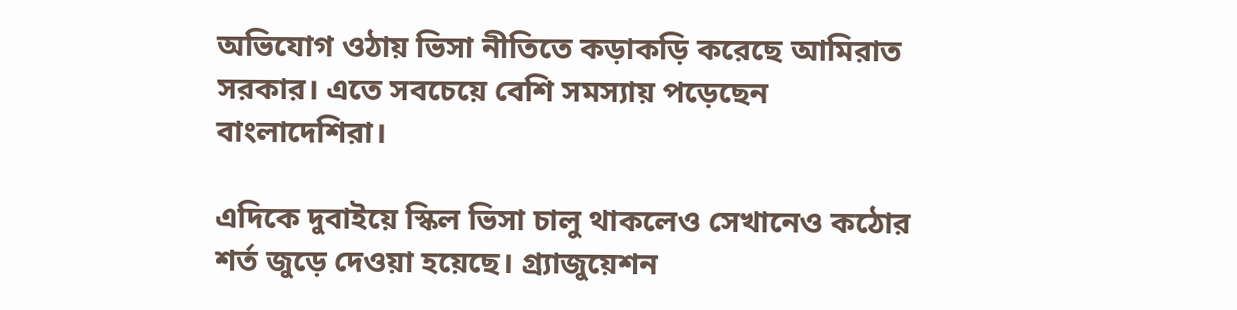অভিযোগ ওঠায় ভিসা নীতিতে কড়াকড়ি করেছে আমিরাত সরকার। এতে সবচেয়ে বেশি সমস্যায় পড়েছেন বাংলাদেশিরা।

এদিকে দুবাইয়ে স্কিল ভিসা চালু থাকলেও সেখানেও কঠোর শর্ত জুড়ে দেওয়া হয়েছে। গ্র্যাজুয়েশন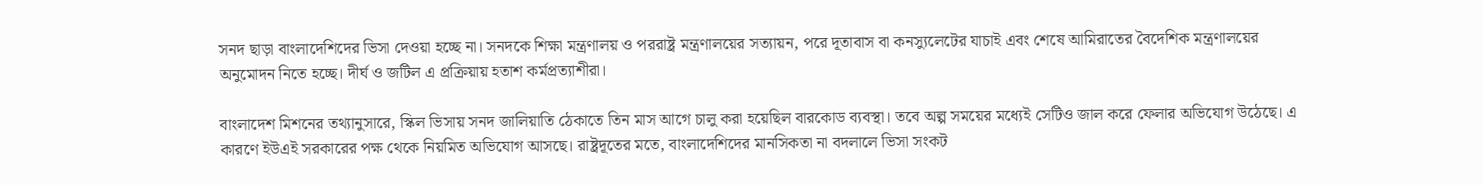সনদ ছাড়া বাংলাদেশিদের ভিসা দেওয়া হচ্ছে না। সনদকে শিক্ষা মন্ত্রণালয় ও পররাষ্ট্র মন্ত্রণালয়ের সত্যায়ন, পরে দূতাবাস বা কনস্যুলেটের যাচাই এবং শেষে আমিরাতের বৈদেশিক মন্ত্রণালয়ের অনুমোদন নিতে হচ্ছে। দীর্ঘ ও জটিল এ প্রক্রিয়ায় হতাশ কর্মপ্রত্যাশীরা।

বাংলাদেশ মিশনের তথ্যানুসারে, স্কিল ভিসায় সনদ জালিয়াতি ঠেকাতে তিন মাস আগে চালু করা হয়েছিল বারকোড ব্যবস্থা। তবে অল্প সময়ের মধ্যেই সেটিও জাল করে ফেলার অভিযোগ উঠেছে। এ কারণে ইউএই সরকারের পক্ষ থেকে নিয়মিত অভিযোগ আসছে। রাষ্ট্রদূতের মতে, বাংলাদেশিদের মানসিকতা না বদলালে ভিসা সংকট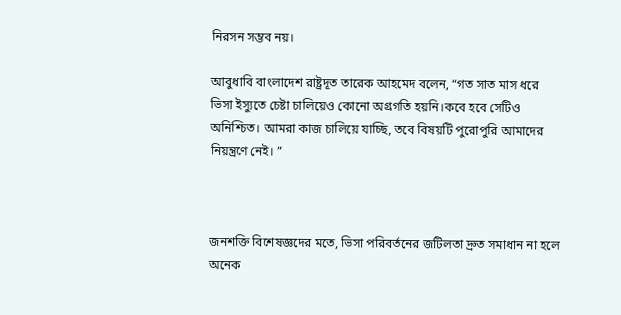নিরসন সম্ভব নয়।

আবুধাবি বাংলাদেশ রাষ্ট্রদূত তারেক আহমেদ বলেন, “গত সাত মাস ধরে ভিসা ইস্যুতে চেষ্টা চালিয়েও কোনো অগ্রগতি হয়নি।কবে হবে সেটিও অনিশ্চিত। আমরা কাজ চালিয়ে যাচ্ছি, তবে বিষয়টি পুরোপুরি আমাদের নিয়ন্ত্রণে নেই। ”



জনশক্তি বিশেষজ্ঞদের মতে, ভিসা পরিবর্তনের জটিলতা দ্রুত সমাধান না হলে অনেক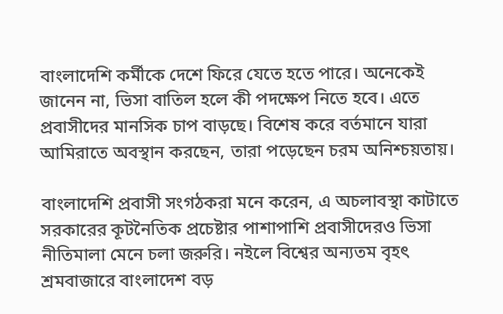বাংলাদেশি কর্মীকে দেশে ফিরে যেতে হতে পারে। অনেকেই জানেন না, ভিসা বাতিল হলে কী পদক্ষেপ নিতে হবে। এতে প্রবাসীদের মানসিক চাপ বাড়ছে। বিশেষ করে বর্তমানে যারা আমিরাতে অবস্থান করছেন, তারা পড়েছেন চরম অনিশ্চয়তায়।

বাংলাদেশি প্রবাসী সংগঠকরা মনে করেন, এ অচলাবস্থা কাটাতে সরকারের কূটনৈতিক প্রচেষ্টার পাশাপাশি প্রবাসীদেরও ভিসা নীতিমালা মেনে চলা জরুরি। নইলে বিশ্বের অন্যতম বৃহৎ শ্রমবাজারে বাংলাদেশ বড়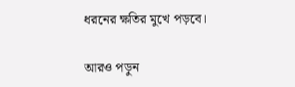ধরনের ক্ষতির মুখে পড়বে।

আরও পড়ুন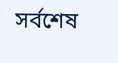সর্বশেষ